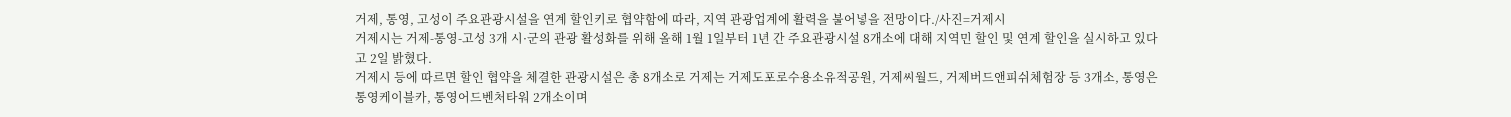거제, 통영, 고성이 주요관광시설을 연계 할인키로 협약함에 따라, 지역 관광업계에 활력을 불어넣을 전망이다./사진=거제시
거제시는 거제-통영-고성 3개 시·군의 관광 활성화를 위해 올해 1월 1일부터 1년 간 주요관광시설 8개소에 대해 지역민 할인 및 연계 할인을 실시하고 있다고 2일 밝혔다.
거제시 등에 따르면 할인 협약을 체결한 관광시설은 총 8개소로 거제는 거제도포로수용소유적공원, 거제씨월드, 거제버드앤피쉬체험장 등 3개소, 통영은 통영케이블카, 통영어드벤처타워 2개소이며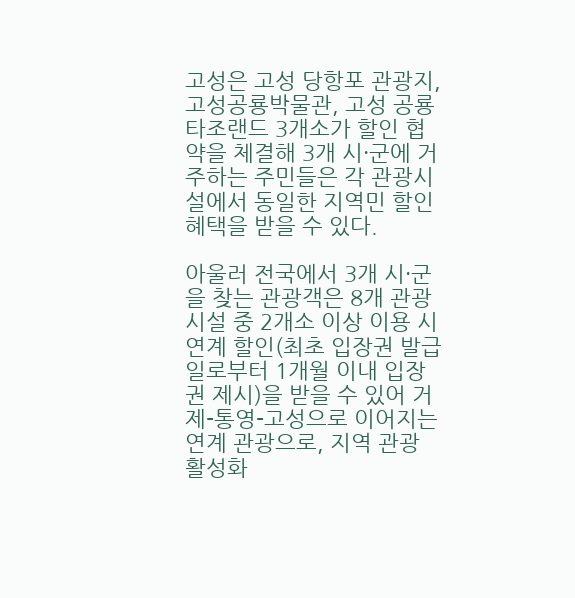고성은 고성 당항포 관광지, 고성공룡박물관, 고성 공룡타조랜드 3개소가 할인 협약을 체결해 3개 시·군에 거주하는 주민들은 각 관광시설에서 동일한 지역민 할인 혜택을 받을 수 있다.

아울러 전국에서 3개 시·군을 찾는 관광객은 8개 관광시설 중 2개소 이상 이용 시 연계 할인(최초 입장권 발급일로부터 1개월 이내 입장권 제시)을 받을 수 있어 거제-통영-고성으로 이어지는 연계 관광으로, 지역 관광 활성화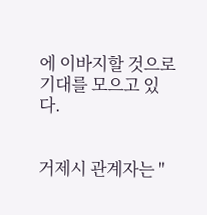에 이바지할 것으로 기대를 모으고 있다.


거제시 관계자는 "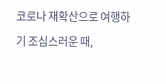코로나 재확산으로 여행하기 조심스러운 때,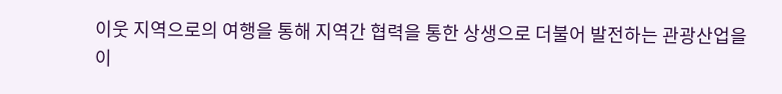이웃 지역으로의 여행을 통해 지역간 협력을 통한 상생으로 더불어 발전하는 관광산업을 이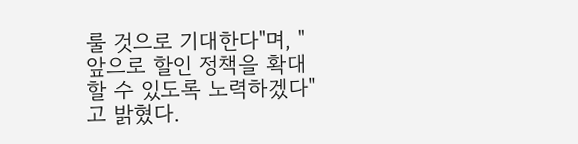룰 것으로 기대한다"며, "앞으로 할인 정책을 확대할 수 있도록 노력하겠다"고 밝혔다.